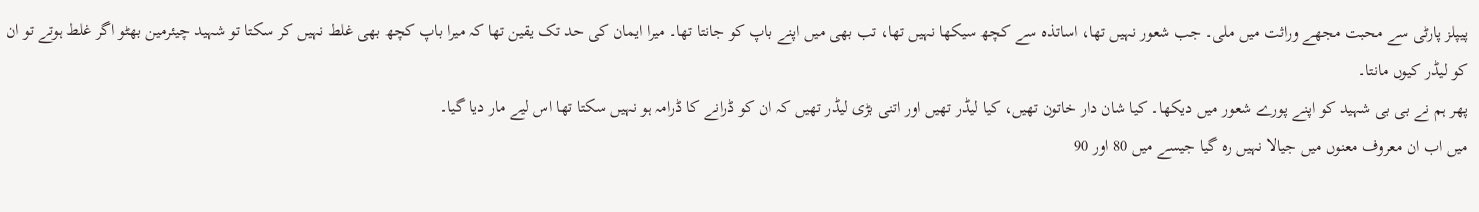پیپلز پارٹی سے محبت مجھے وراثت میں ملی۔ جب شعور نہیں تھا، اساتذہ سے کچھ سیکھا نہیں تھا، تب بھی میں اپنے باپ کو جانتا تھا۔ میرا ایمان کی حد تک یقین تھا کہ میرا باپ کچھ بھی غلط نہیں کر سکتا تو شہید چیئرمین بھٹو اگر غلط ہوتے تو ان کو لیڈر کیوں مانتا۔
پھر ہم نے بی بی شہید کو اپنے پورے شعور میں دیکھا۔ کیا شان دار خاتون تھیں، کیا لیڈر تھیں اور اتنی بڑی لیڈر تھیں کہ ان کو ڈرانے کا ڈرامہ ہو نہیں سکتا تھا اس لیے مار دیا گیا۔
میں اب ان معروف معنوں میں جیالا نہیں رہ گیا جیسے میں 80 اور 90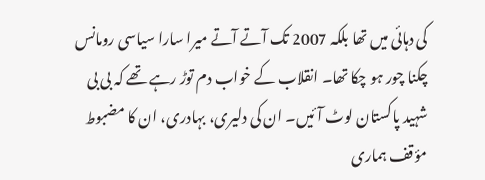کی دہائی میں تھا بلکہ 2007 تک آتے آتے میرا سارا سیاسی رومانس چکنا چور ہو چکا تھا۔ انقلاب کے خواب دم توڑ رہے تھے کہ بی بی شہید پاکستان لوٹ آئیں۔ ان کی دلیری، بہادری، ان کا مضبوط مؤقف ہماری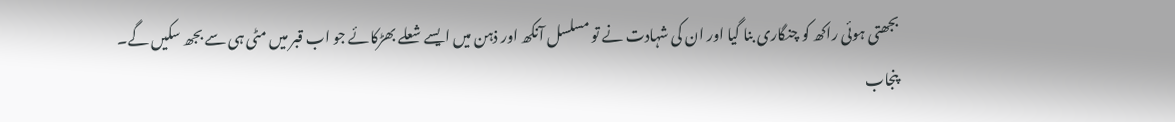بجھتی ہوئی راکھ کو چنگاری بنا گیا اور ان کی شہادت نے تو مسلسل آنکھ اور ذہن میں ایسے شعلے بھڑکائے جو اب قبر میں مٹی ہی سے بجھ سکیں گے۔
پنجاب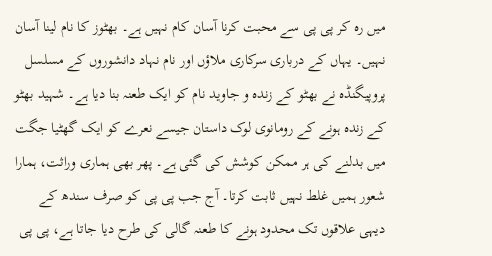میں رہ کر پی پی سے محبت کرنا آسان کام نہیں ہے۔ بھٹوز کا نام لینا آسان نہیں۔ یہاں کے درباری سرکاری ملاؤں اور نام نہاد دانشوروں کے مسلسل پروپیگنڈہ نے بھٹو کے زندہ و جاوید نام کو ایک طعنہ بنا دیا ہے۔ شہید بھٹو کے زندہ ہونے کے رومانوی لوک داستان جیسے نعرے کو ایک گھٹیا جگت میں بدلنے کی ہر ممکن کوشش کی گئی ہے۔ پھر بھی ہماری وراثت، ہمارا شعور ہمیں غلط نہیں ثابت کرتا۔ آج جب پی پی کو صرف سندھ کے دیہی علاقوں تک محدود ہونے کا طعنہ گالی کی طرح دیا جاتا ہے، پی پی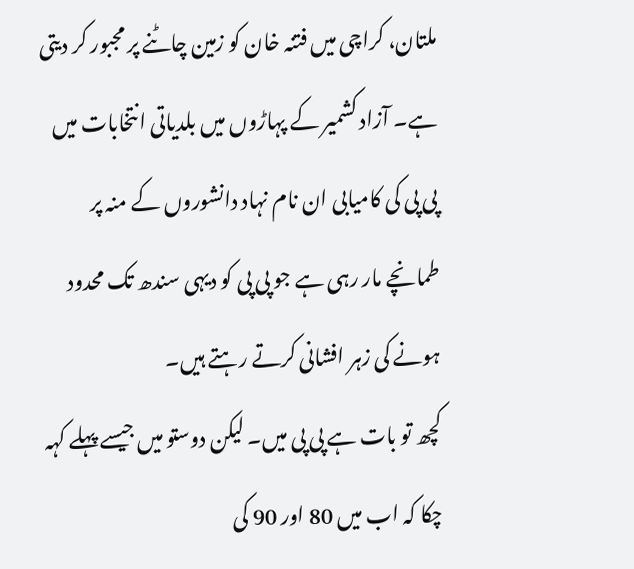ملتان، کراچی میں فتنہ خان کو زمین چاٹنے پر مجبور کر دیتی ہے۔ آزاد کشمیر کے پہاڑوں میں بلدیاتی انتخابات میں پی پی کی کامیابی ان نام نہاد دانشوروں کے منہ پر طمانچے مار رہی ہے جو پی پی کو دیہی سندھ تک محدود ہونے کی زہر افشانی کرتے رہتے ہیں۔
کچھ تو بات ہے پی پی میں۔ لیکن دوستو میں جیسے پہلے کہہ چکا کہ اب میں 80 اور 90 کی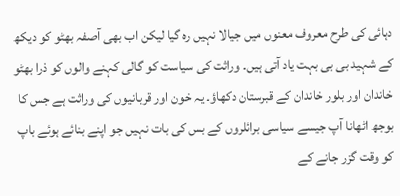دہائی کی طرح معروف معنوں میں جیالا نہیں رہ گیا لیکن اب بھی آصفہ بھٹو کو دیکھ کے شہید بی بی بہت یاد آتی ہیں۔ وراثت کی سیاست کو گالی کہنے والوں کو ذرا بھٹو خاندان اور بلور خاندان کے قبرستان دکھاؤ۔ یہ خون اور قربانیوں کی وراثت ہے جس کا بوجھ اٹھانا آپ جیسے سیاسی برائلروں کے بس کی بات نہیں جو اپنے بنائے ہوئے باپ کو وقت گزر جانے کے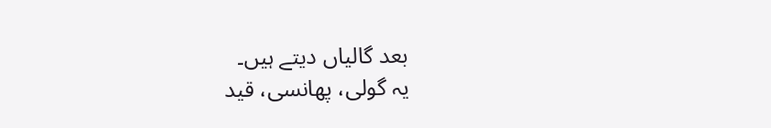بعد گالیاں دیتے ہیں۔
یہ گولی، پھانسی، قید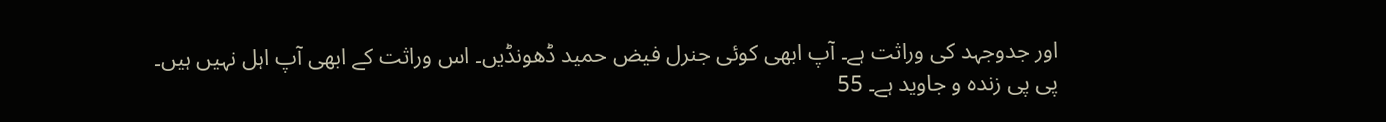اور جدوجہد کی وراثت ہے۔ آپ ابھی کوئی جنرل فیض حمید ڈھونڈیں۔ اس وراثت کے ابھی آپ اہل نہیں ہیں۔ پی پی زندہ و جاوید ہے۔ 55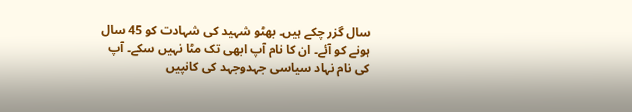سال گزر چکے ہیں۔ بھٹو شہید کی شہادت کو 45 سال ہونے کو آئے۔ ان کا نام آپ ابھی تک مٹا نہیں سکے۔ آپ کی نام نہاد سیاسی جہدوجہد کی کانپیں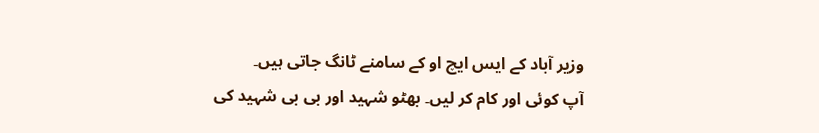وزیر آباد کے ایس ایچ او کے سامنے ٹانگ جاتی ہیں۔
آپ کوئی اور کام کر لیں۔ بھٹو شہید اور بی بی شہید کی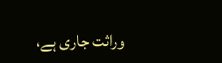وراثت جاری ہے،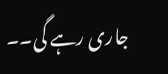جاری رہے گی۔۔